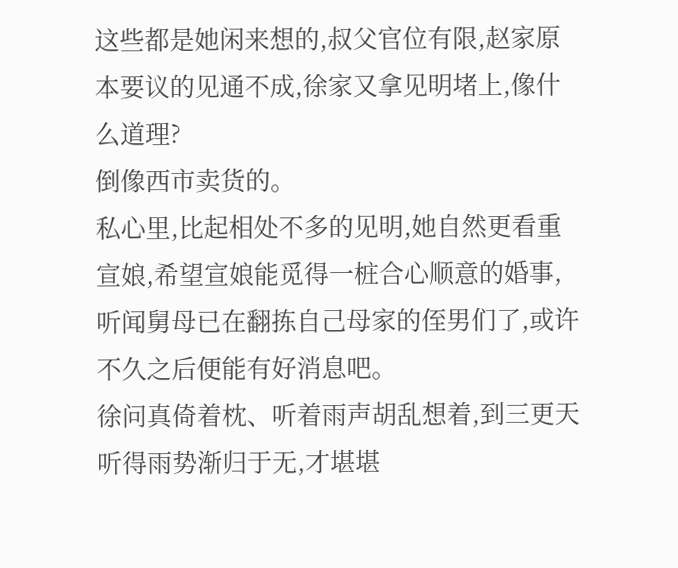这些都是她闲来想的,叔父官位有限,赵家原本要议的见通不成,徐家又拿见明堵上,像什么道理?
倒像西市卖货的。
私心里,比起相处不多的见明,她自然更看重宣娘,希望宣娘能觅得一桩合心顺意的婚事,听闻舅母已在翻拣自己母家的侄男们了,或许不久之后便能有好消息吧。
徐问真倚着枕、听着雨声胡乱想着,到三更天听得雨势渐归于无,才堪堪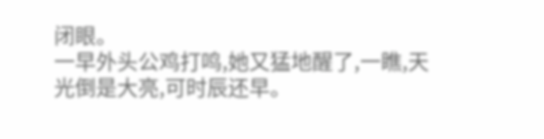闭眼。
一早外头公鸡打鸣,她又猛地醒了,一瞧,天光倒是大亮,可时辰还早。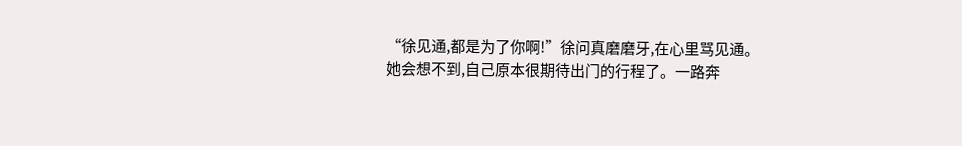“徐见通,都是为了你啊!”徐问真磨磨牙,在心里骂见通。
她会想不到,自己原本很期待出门的行程了。一路奔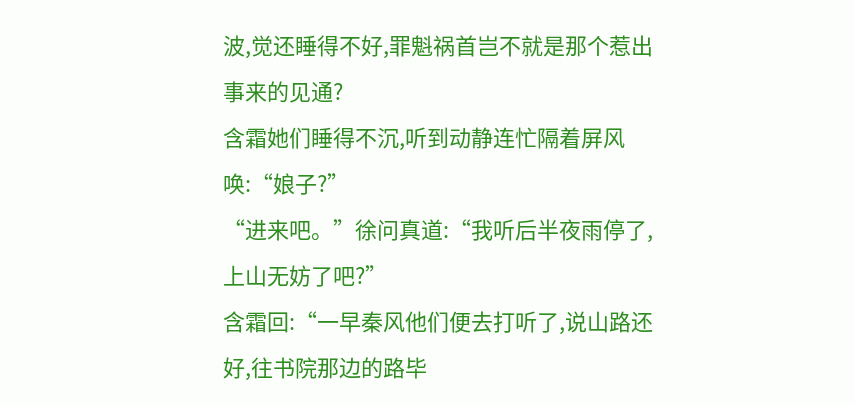波,觉还睡得不好,罪魁祸首岂不就是那个惹出事来的见通?
含霜她们睡得不沉,听到动静连忙隔着屏风唤:“娘子?”
“进来吧。”徐问真道:“我听后半夜雨停了,上山无妨了吧?”
含霜回:“一早秦风他们便去打听了,说山路还好,往书院那边的路毕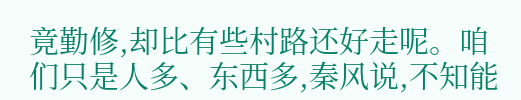竟勤修,却比有些村路还好走呢。咱们只是人多、东西多,秦风说,不知能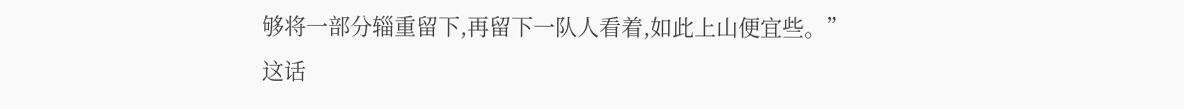够将一部分辎重留下,再留下一队人看着,如此上山便宜些。”
这话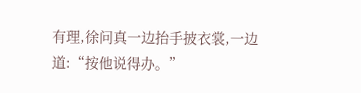有理,徐问真一边抬手披衣裳,一边道:“按他说得办。”